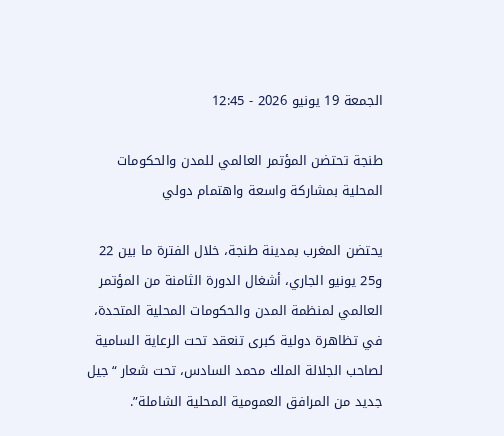الجمعة 19 يونيو 2026 - 12:45

طنجة تحتضن المؤتمر العالمي للمدن والحكومات المحلية بمشاركة واسعة واهتمام دولي

يحتضن المغرب بمدينة طنجة، خلال الفترة ما بين 22 و25 يونيو الجاري، أشغال الدورة الثامنة من المؤتمر العالمي لمنظمة المدن والحكومات المحلية المتحدة، في تظاهرة دولية كبرى تنعقد تحت الرعاية السامية لصاحب الجلالة الملك محمد السادس، تحت شعار “جيل جديد من المرافق العمومية المحلية الشاملة”.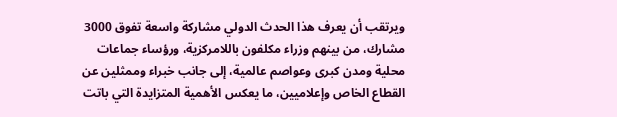ويرتقب أن يعرف هذا الحدث الدولي مشاركة واسعة تفوق 3000 مشارك، من بينهم وزراء مكلفون باللامركزية، ورؤساء جماعات محلية ومدن كبرى وعواصم عالمية، إلى جانب خبراء وممثلين عن القطاع الخاص وإعلاميين، ما يعكس الأهمية المتزايدة التي باتت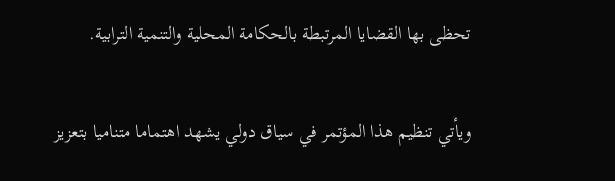تحظى بها القضايا المرتبطة بالحكامة المحلية والتنمية الترابية.

ويأتي تنظيم هذا المؤتمر في سياق دولي يشهد اهتماما متناميا بتعزيز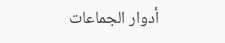أدوار الجماعات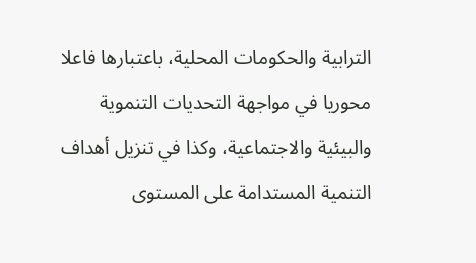الترابية والحكومات المحلية، باعتبارها فاعلا محوريا في مواجهة التحديات التنموية والبيئية والاجتماعية، وكذا في تنزيل أهداف التنمية المستدامة على المستوى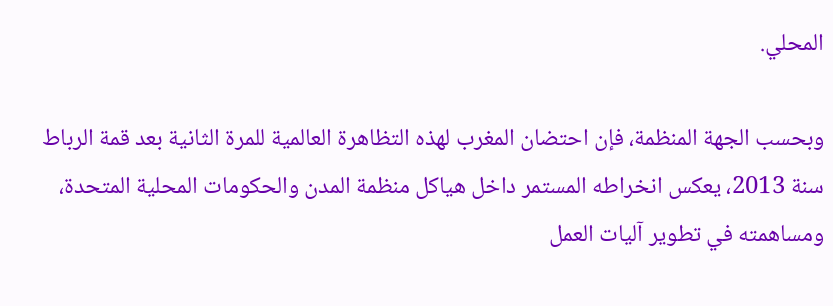المحلي.

وبحسب الجهة المنظمة، فإن احتضان المغرب لهذه التظاهرة العالمية للمرة الثانية بعد قمة الرباط سنة 2013، يعكس انخراطه المستمر داخل هياكل منظمة المدن والحكومات المحلية المتحدة، ومساهمته في تطوير آليات العمل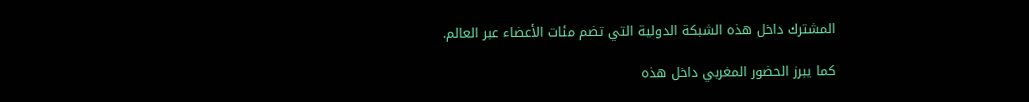المشترك داخل هذه الشبكة الدولية التي تضم مئات الأعضاء عبر العالم.

كما يبرز الحضور المغربي داخل هذه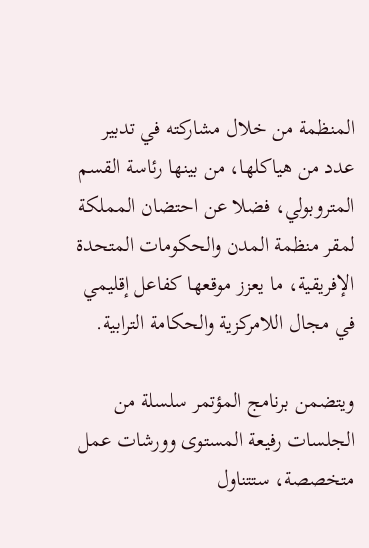المنظمة من خلال مشاركته في تدبير عدد من هياكلها، من بينها رئاسة القسم المتروبولي، فضلا عن احتضان المملكة لمقر منظمة المدن والحكومات المتحدة الإفريقية، ما يعزز موقعها كفاعل إقليمي في مجال اللامركزية والحكامة الترابية.

ويتضمن برنامج المؤتمر سلسلة من الجلسات رفيعة المستوى وورشات عمل متخصصة، ستتناول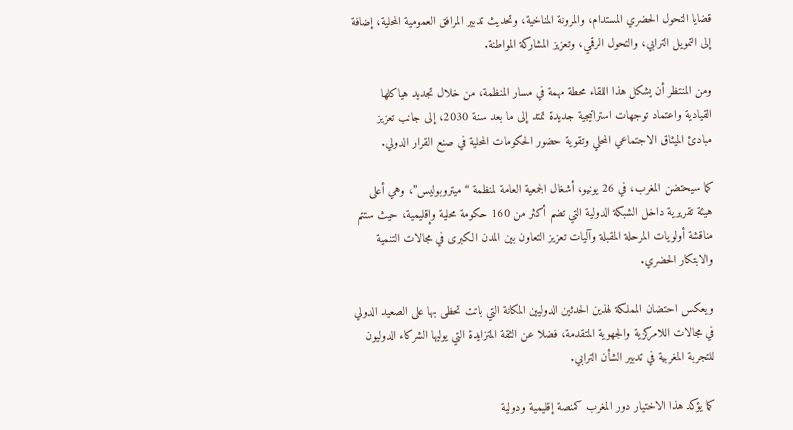قضايا التحول الحضري المستدام، والمرونة المناخية، وتحديث تدبير المرافق العمومية المحلية، إضافة إلى التمويل الترابي، والتحول الرقمي، وتعزيز المشاركة المواطنة.

ومن المنتظر أن يشكل هذا اللقاء محطة مهمة في مسار المنظمة، من خلال تجديد هياكلها القيادية واعتماد توجهات استراتيجية جديدة تمتد إلى ما بعد سنة 2030، إلى جانب تعزيز مبادئ الميثاق الاجتماعي المحلي وتقوية حضور الحكومات المحلية في صنع القرار الدولي.

كما سيحتضن المغرب، في 26 يونيو، أشغال الجمعية العامة لمنظمة “ميتروبوليس”، وهي أعلى هيئة تقريرية داخل الشبكة الدولية التي تضم أكثر من 160 حكومة محلية وإقليمية، حيث ستتم مناقشة أولويات المرحلة المقبلة وآليات تعزيز التعاون بين المدن الكبرى في مجالات التنمية والابتكار الحضري.

ويعكس احتضان المملكة لهذين الحدثين الدوليين المكانة التي باتت تحظى بها على الصعيد الدولي في مجالات اللامركزية والجهوية المتقدمة، فضلا عن الثقة المتزايدة التي يوليها الشركاء الدوليون للتجربة المغربية في تدبير الشأن الترابي.

كما يؤكد هذا الاختيار دور المغرب كمنصة إقليمية ودولية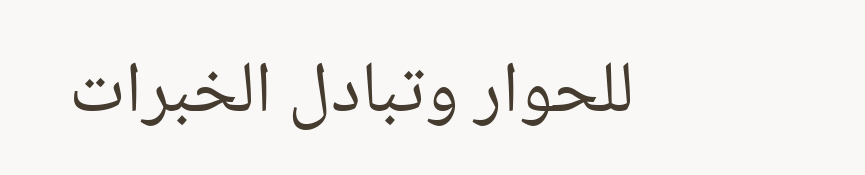للحوار وتبادل الخبرات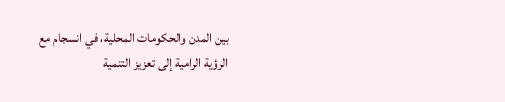بين المدن والحكومات المحلية، في انسجام مع الرؤية الرامية إلى تعزيز التنمية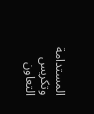المستدامة وتكريس التعاون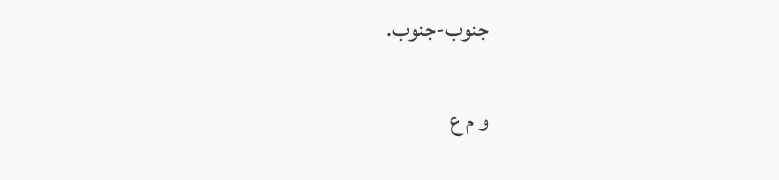جنوب-جنوب.

و م ع